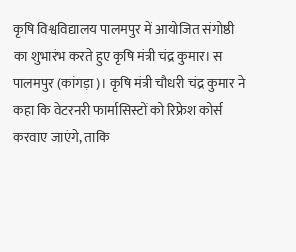कृषि विश्वविद्यालय पालमपुर में आयोजित संगोष्ठी का शुभारंभ करते हुए कृषि मंत्री चंद्र कुमार। स
पालमपुर (कांगड़ा)। कृषि मंत्री चौधरी चंद्र कुमार ने कहा कि वेटरनरी फार्मासिस्टों को रिफ्रेश कोर्स करवाए जाएंगे, ताकि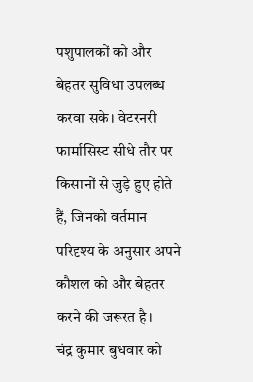पशुपालकों को और बेहतर सुविधा उपलब्ध करवा सके। वेटरनरी फार्मासिस्ट सीधे तौर पर किसानों से जुड़े हुए होते हैं, जिनको वर्तमान परिदृश्य के अनुसार अपने कौशल को और बेहतर करने की जरूरत है।
चंद्र कुमार बुधवार को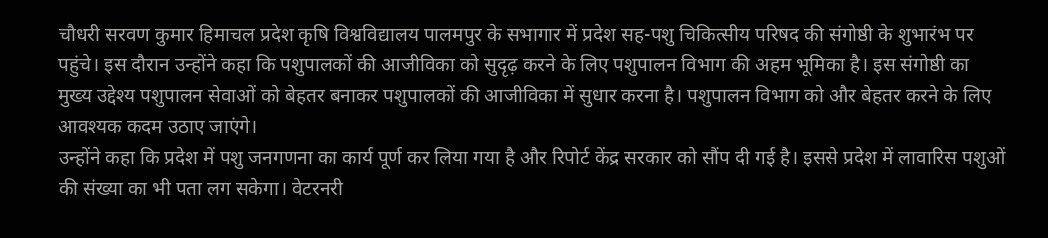चौधरी सरवण कुमार हिमाचल प्रदेश कृषि विश्वविद्यालय पालमपुर के सभागार में प्रदेश सह-पशु चिकित्सीय परिषद की संगोष्ठी के शुभारंभ पर पहुंचे। इस दौरान उन्होंने कहा कि पशुपालकों की आजीविका को सुदृढ़ करने के लिए पशुपालन विभाग की अहम भूमिका है। इस संगोष्ठी का मुख्य उद्देश्य पशुपालन सेवाओं को बेहतर बनाकर पशुपालकों की आजीविका में सुधार करना है। पशुपालन विभाग को और बेहतर करने के लिए आवश्यक कदम उठाए जाएंगे।
उन्होंने कहा कि प्रदेश में पशु जनगणना का कार्य पूर्ण कर लिया गया है और रिपोर्ट केंद्र सरकार को सौंप दी गई है। इससे प्रदेश में लावारिस पशुओं की संख्या का भी पता लग सकेगा। वेटरनरी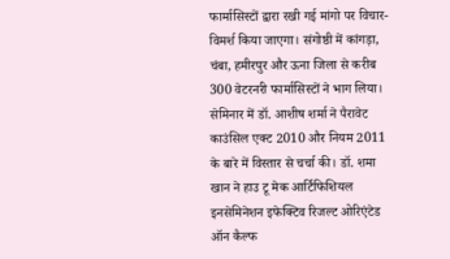फार्मासिस्टों द्वारा रखी गई मांगो पर विचार-विमर्श किया जाएगा। संगोष्ठी में कांगड़ा, चंबा, हमीरपुर और ऊना जिला से करीब 300 वेटरनरी फार्मासिस्टों ने भाग लिया। सेमिनार में डॉ. आशीष शर्मा ने पैरावेट काउंसिल एक्ट 2010 और नियम 2011 के बारे में विस्तार से चर्चा की। डॉ. शमा खान ने हाउ टू मेक आर्टिफिशियल इनसेमिनेशन इफेक्टिव रिजल्ट ओरिएंटेड ऑन कैल्फ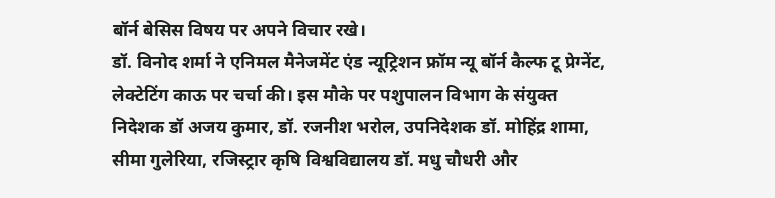बॉर्न बेसिस विषय पर अपने विचार रखे।
डॉ. विनोद शर्मा ने एनिमल मैनेजमेंट एंड न्यूट्रिशन फ्रॉम न्यू बॉर्न कैल्फ टू प्रेग्नेंट, लेक्टेटिंग काऊ पर चर्चा की। इस मौके पर पशुपालन विभाग के संयुक्त निदेशक डॉ अजय कुमार, डॉ. रजनीश भरोल, उपनिदेशक डॉ. मोहिंद्र शामा, सीमा गुलेरिया, रजिस्ट्रार कृषि विश्वविद्यालय डॉ. मधु चौधरी और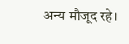अन्य मौजूद रहे।